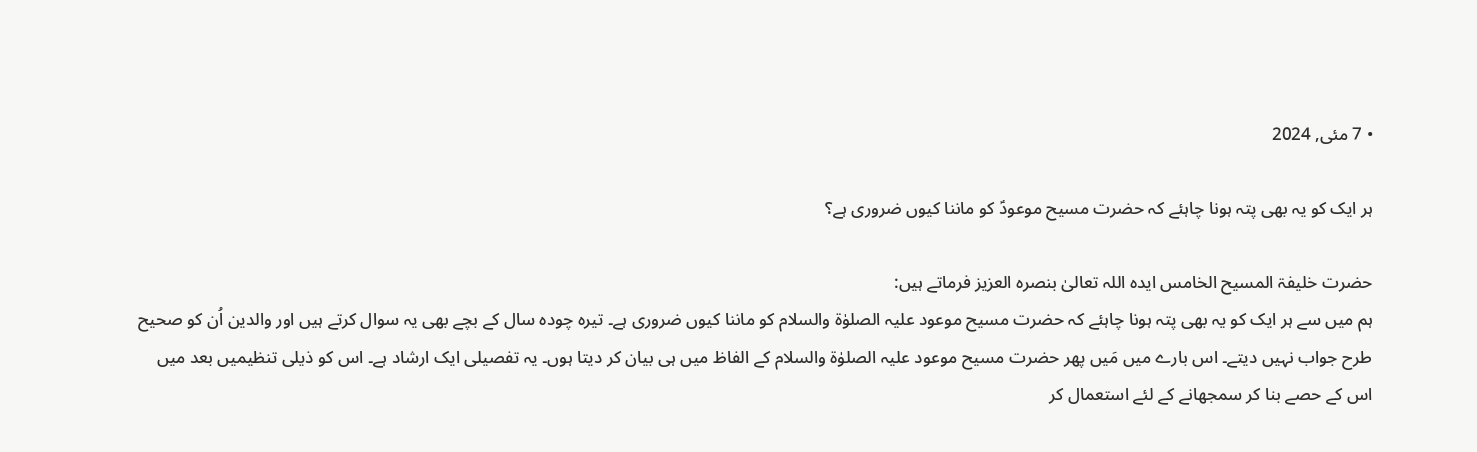• 7 مئی, 2024

ہر ایک کو یہ بھی پتہ ہونا چاہئے کہ حضرت مسیح موعودؑ کو ماننا کیوں ضروری ہے؟

حضرت خلیفۃ المسیح الخامس ایدہ اللہ تعالیٰ بنصرہ العزیز فرماتے ہیں:
ہم میں سے ہر ایک کو یہ بھی پتہ ہونا چاہئے کہ حضرت مسیح موعود علیہ الصلوٰۃ والسلام کو ماننا کیوں ضروری ہے۔ تیرہ چودہ سال کے بچے بھی یہ سوال کرتے ہیں اور والدین اُن کو صحیح طرح جواب نہیں دیتے۔ اس بارے میں مَیں پھر حضرت مسیح موعود علیہ الصلوٰۃ والسلام کے الفاظ میں ہی بیان کر دیتا ہوں۔ یہ تفصیلی ایک ارشاد ہے۔ اس کو ذیلی تنظیمیں بعد میں اس کے حصے بنا کر سمجھانے کے لئے استعمال کر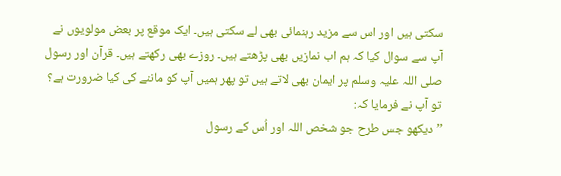سکتی ہیں اور اس سے مزید رہنمائی بھی لے سکتی ہیں۔ ایک موقع پر بعض مولویوں نے آپ سے سوال کیا کہ ہم اب نمازیں بھی پڑھتے ہیں۔ روزے بھی رکھتے ہیں۔ قرآن اور رسول صلی اللہ علیہ وسلم پر ایمان بھی لاتے ہیں تو پھر ہمیں آپ کو ماننے کی کیا ضرورت ہے؟ تو آپ نے فرمایا کہ:
’’دیکھو جس طرح جو شخص اللہ اور اُس کے رسول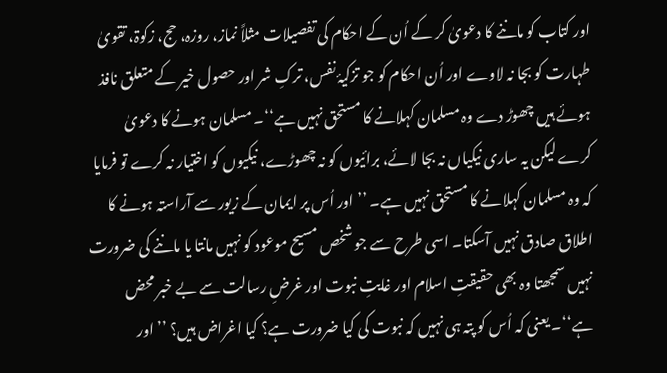اور کتاب کو ماننے کا دعویٰ کر کے اُن کے احکام کی تفصیلات مثلاً نماز، روزہ، حج، زکوۃ، تقویٰ طہارت کو بجا نہ لاوے اور اُن احکام کو جو تزکیۂ نفس، ترکِ شر اور حصول خیر کے متعلق نافذ ہوئے ہیں چھوڑ دے وہ مسلمان کہلانے کا مستحق نہیں ہے‘‘۔ مسلمان ہونے کا دعویٰ کرے لیکن یہ ساری نیکیاں نہ بجا لائے، برائیوں کو نہ چھوڑے، نیکیوں کو اختیار نہ کرے تو فرمایا کہ وہ مسلمان کہلانے کا مستحق نہیں ہے۔ ’’اور اُس پر ایمان کے زیور سے آراستہ ہونے کا اطلاق صادق نہیں آسکتا۔ اسی طرح سے جو شخص مسیح موعود کو نہیں مانتا یا ماننے کی ضرورت نہیں سمجھتا وہ بھی حقیقتِ اسلام اور غایتِ نبوت اور غرضِ رسالت سے بے خبر محض ہے‘‘۔ یعنی کہ اُس کو پتہ ہی نہیں کہ نبوت کی کیا ضرورت ہے؟ کیا اغراض ہیں؟ ’’اور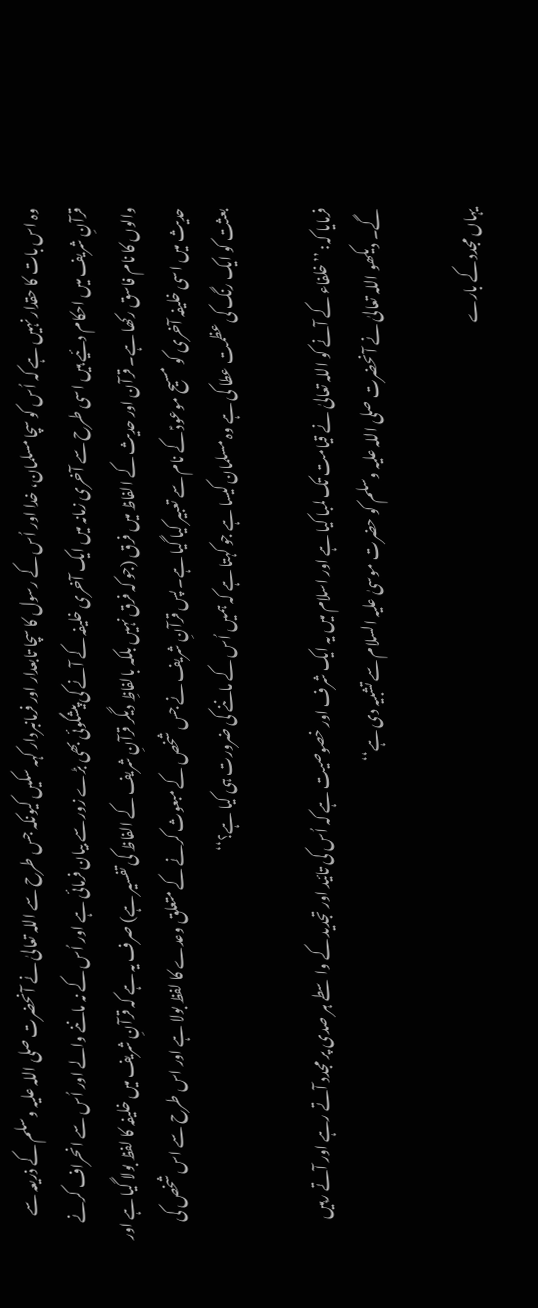وہ اس بات کا حقدار نہیں ہے کہ اُس کو سچا مسلمان، خدا اور اُس کے رسول کا سچا تابعدار اور فرمانبردار کہہ سکیں کیونکہ جس طرح سے اللہ تعالیٰ نے آنحضرت صلی اللہ علیہ وسلم کے ذریعہ سے قرآنِ شریف میں احکام دئیے ہیں اسی طرح سے آخری زمانہ میں ایک آخری خلیفہ کے آنے کی پیشگوئی بھی بڑے زور سے بیان فرمائی ہے اور اُس کے نہ ماننے والے اور اُس سے انحراف کرنے والوں کا نام فاسق رکھا ہے۔ قرآن اور حدیث کے الفاظ میں فرق (جو کہ فرق نہیں بلکہ بالفاظِ دیگر قرآنِ شریف کے الفاظ کی تفسیر ہے) صرف یہ ہے کہ قرآنِ شریف میں خلیفہ کا لفظ بولا گیا ہے اور حدیث میں اسی خلیفہ آخری کو مسیح موعودؑ کے نام سے تعبیر کیا گیا ہے۔ پس قرآنِ شریف نے جس شخص کے مبعوث کرنے کے متعلق وعدے کا لفظ بولا ہے اور اس طرح سے اس شخص کی بعثت کو ایک رنگ کی عظمت عطا کی ہے وہ مسلمان کیسا ہے جو کہتا ہے کہ ہمیں اُس کے ماننے کی ضرورت ہی کیا ہے؟‘‘

فرمایا کہ: ’’خلفاء کے آنے کو اللہ تعالیٰ نے قیامت تک لمبا کیا ہے اور اسلام میں یہ ایک شرف اور خصوصیت ہے کہ اُس کی تائید اور تجدید کے واسطے ہر صدی پر مجدد آتے رہے اور آتے رہیں گے۔ دیکھو اللہ تعالیٰ نے آنحضرت صلی اللہ علیہ وسلم کو حضرت موسیٰ علیہ السلام سے تشبیہ دی ہے‘‘

یہاں مجدد کے بارے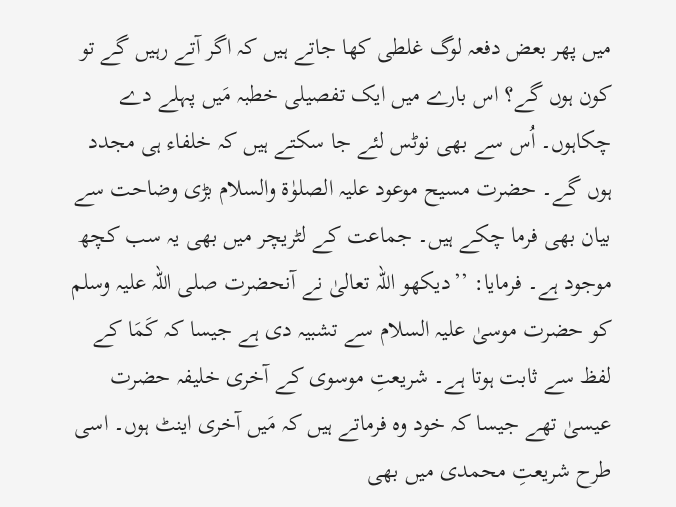میں پھر بعض دفعہ لوگ غلطی کھا جاتے ہیں کہ اگر آتے رہیں گے تو کون ہوں گے؟ اس بارے میں ایک تفصیلی خطبہ مَیں پہلے دے چکاہوں۔ اُس سے بھی نوٹس لئے جا سکتے ہیں کہ خلفاء ہی مجدد ہوں گے۔ حضرت مسیح موعود علیہ الصلوٰۃ والسلام بڑی وضاحت سے بیان بھی فرما چکے ہیں۔ جماعت کے لٹریچر میں بھی یہ سب کچھ موجود ہے۔ فرمایا: ’’دیکھو اللہ تعالیٰ نے آنحضرت صلی اللہ علیہ وسلم کو حضرت موسیٰ علیہ السلام سے تشبیہ دی ہے جیسا کہ کَمَا کے لفظ سے ثابت ہوتا ہے۔ شریعتِ موسوی کے آخری خلیفہ حضرت عیسیٰ تھے جیسا کہ خود وہ فرماتے ہیں کہ مَیں آخری اینٹ ہوں۔ اسی طرح شریعتِ محمدی میں بھی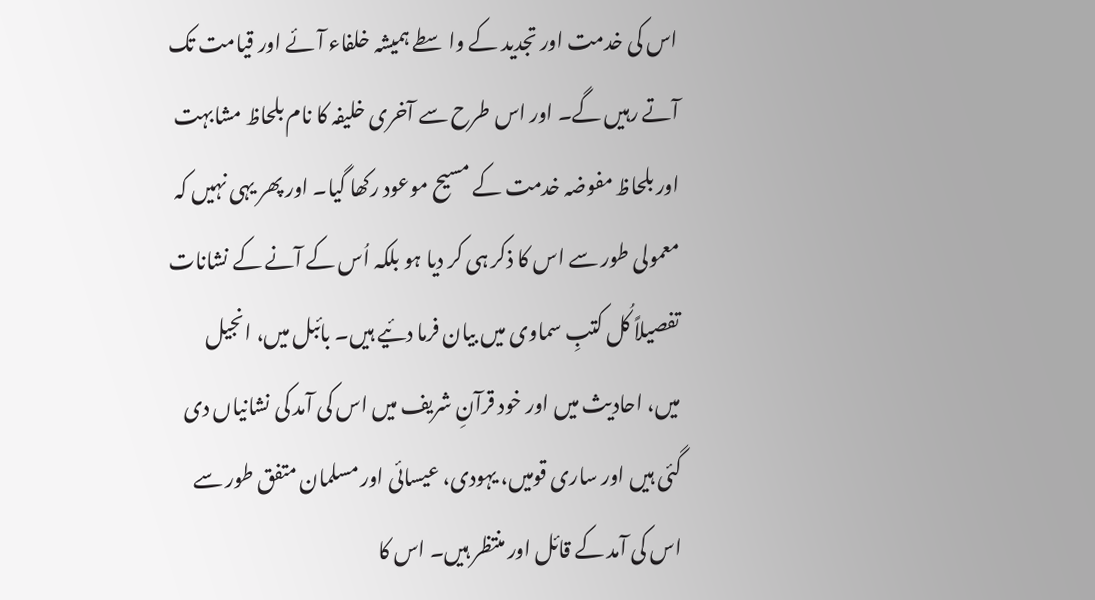اس کی خدمت اور تجدید کے واسطے ہمیشہ خلفاء آئے اور قیامت تک آتے رہیں گے۔ اور اس طرح سے آخری خلیفہ کا نام بلحاظ مشابہت اور بلحاظ مفوضہ خدمت کے مسیح موعود رکھا گیا۔ اور پھر یہی نہیں کہ معمولی طور سے اس کا ذکر ہی کر دیا ہو بلکہ اُس کے آنے کے نشانات تفصیلاً کُل کتبِ سماوی میں بیان فرما دئیے ہیں۔ بائبل میں، انجیل میں، احادیث میں اور خود قرآنِ شریف میں اس کی آمد کی نشانیاں دی گئی ہیں اور ساری قومیں، یہودی، عیسائی اور مسلمان متفق طور سے اس کی آمد کے قائل اور منتظر ہیں۔ اس کا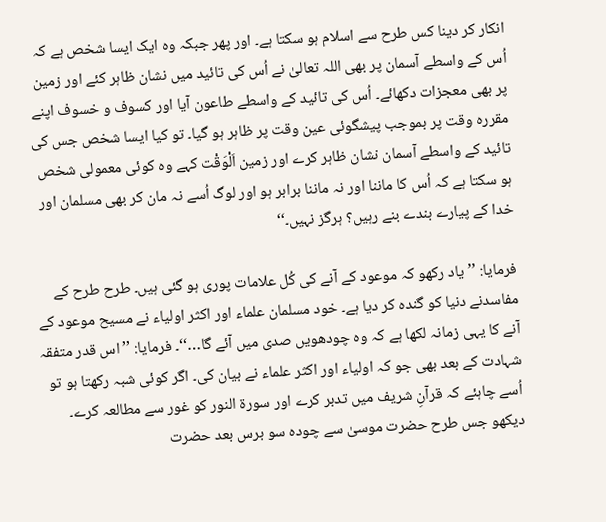انکار کر دینا کس طرح سے اسلام ہو سکتا ہے۔ اور پھر جبکہ وہ ایک ایسا شخص ہے کہ اُس کے واسطے آسمان پر بھی اللہ تعالیٰ نے اُس کی تائید میں نشان ظاہر کئے اور زمین پر بھی معجزات دکھائے۔ اُس کی تائید کے واسطے طاعون آیا اور کسوف و خسوف اپنے مقررہ وقت پر بموجب پیشگوئی عین وقت پر ظاہر ہو گیا۔ تو کیا ایسا شخص جس کی تائید کے واسطے آسمان نشان ظاہر کرے اور زمین اَلْوَقْت کہے وہ کوئی معمولی شخص ہو سکتا ہے کہ اُس کا ماننا اور نہ ماننا برابر ہو اور لوگ اُسے نہ مان کر بھی مسلمان اور خدا کے پیارے بندے بنے رہیں؟ ہرگز نہیں۔‘‘

فرمایا: ’’یاد رکھو کہ موعود کے آنے کی کُل علامات پوری ہو گئی ہیں۔ طرح طرح کے مفاسدنے دنیا کو گندہ کر دیا ہے۔ خود مسلمان علماء اور اکثر اولیاء نے مسیح موعود کے آنے کا یہی زمانہ لکھا ہے کہ وہ چودھویں صدی میں آئے گا…‘‘۔ فرمایا: ’’اس قدر متفقہ شہادت کے بعد بھی جو کہ اولیاء اور اکثر علماء نے بیان کی۔ اگر کوئی شبہ رکھتا ہو تو اُسے چاہئے کہ قرآنِ شریف میں تدبر کرے اور سورۃ النور کو غور سے مطالعہ کرے۔ دیکھو جس طرح حضرت موسیٰ سے چودہ سو برس بعد حضرت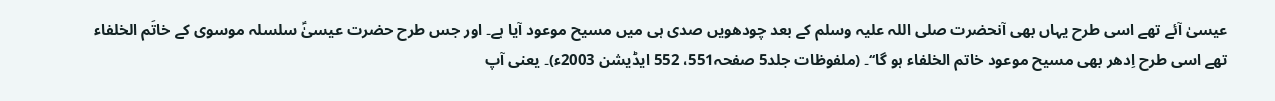عیسیٰ آئے تھے اسی طرح یہاں بھی آنحضرت صلی اللہ علیہ وسلم کے بعد چودھویں صدی ہی میں مسیح موعود آیا ہے۔ اور جس طرح حضرت عیسیٰؑ سلسلہ موسوی کے خاتَم الخلفاء تھے اسی طرح اِدھر بھی مسیح موعود خاتم الخلفاء ہو گا‘‘۔ (ملفوظات جلد5 صفحہ551، 552 ایڈیشن 2003ء)۔ یعنی آپ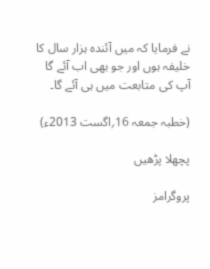نے فرمایا کہ میں آئندہ ہزار سال کا خلیفہ ہوں اور جو بھی اب آئے گا آپ کی متابعت میں ہی آئے گا۔

(خطبہ جمعہ 16؍اگست 2013ء)

پچھلا پڑھیں

پروگرامز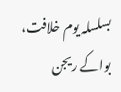بسلسلہ یوم خلافت، بواکے ریجن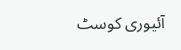آئیوری کوسٹ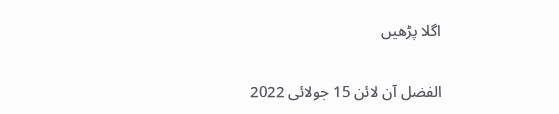اگلا پڑھیں

الفضل آن لائن 15 جولائی 2022